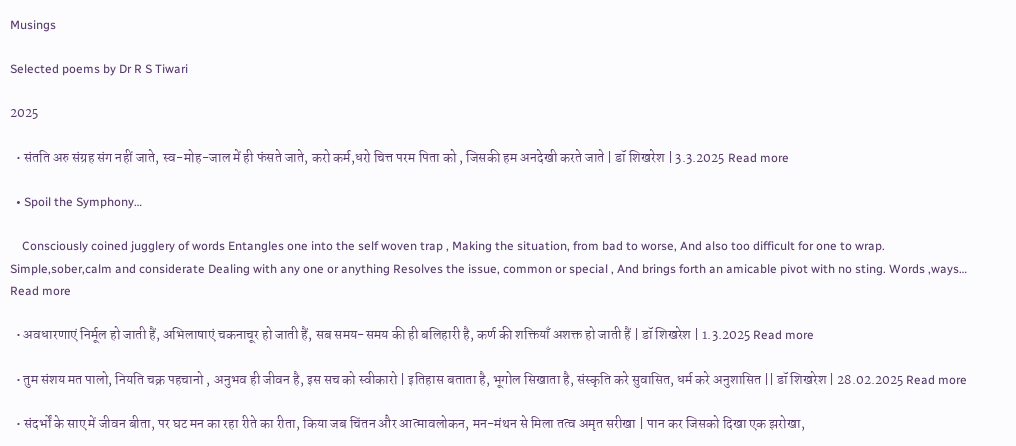Musings

Selected poems by Dr R S Tiwari

2025

  • संतति अरु संग्रह संग नहीं जाते, स्व-मोह-जाल में ही फंसते जाते, करो कर्म,धरो चित्त परम पिता को , जिसकी हम अनदेखी करते जाते | डॉ शिखरेश | 3.3.2025 Read more

  • Spoil the Symphony…

    Consciously coined jugglery of words Entangles one into the self woven trap , Making the situation, from bad to worse, And also too difficult for one to wrap. Simple,sober,calm and considerate Dealing with any one or anything Resolves the issue, common or special , And brings forth an amicable pivot with no sting. Words ,ways… Read more

  • अवधारणाएं निर्मूल हो जाती हैं, अभिलाषाएं चकनाचूर हो जाती हैं, सब समय-समय की ही बलिहारी है, कर्ण की शक्तियाँ अशक्त हो जाती हैं | डॉ शिखरेश | 1.3.2025 Read more

  • तुम संशय मत पालो, नियति चक्र पहचानो , अनुभव ही जीवन है, इस सच को स्वीकारो | इतिहास बताता है, भूगोल सिखाता है, संस्कृति करे सुवासित, धर्म करे अनुशासित || डॉ शिखरेश | 28.02.2025 Read more

  • संदर्भों के साए में जीवन बीता, पर घट मन का रहा रीते का रीता, किया जब चिंतन और आत्मावलोकन, मन-मंथन से मिला तत्व अमृत सरीखा | पान कर जिसको दिखा एक झरोखा,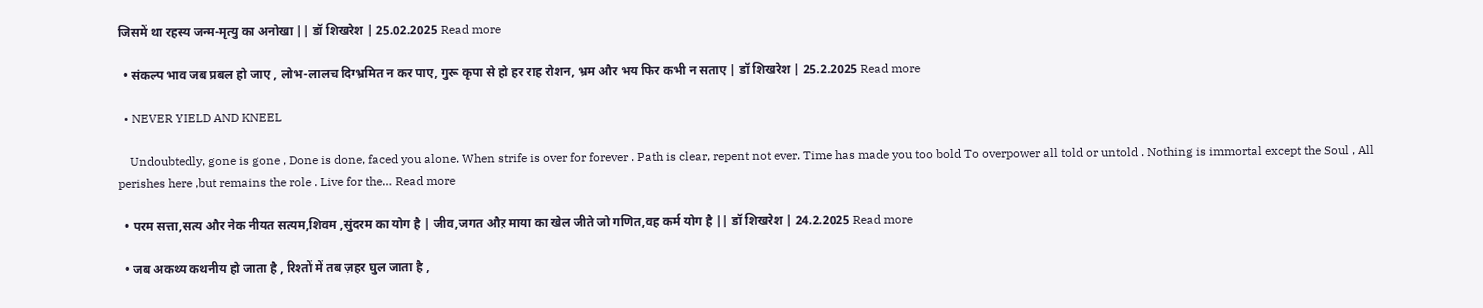जिसमें था रहस्य जन्म-मृत्यु का अनोखा || डॉ शिखरेश | 25.02.2025 Read more

  • संकल्प भाव जब प्रबल हो जाए , लोभ-लालच दिग्भ्रमित न कर पाए, गुरू कृपा से हो हर राह रोशन, भ्रम और भय फिर कभी न सताए | डॉ शिखरेश | 25.2.2025 Read more

  • NEVER YIELD AND KNEEL

    Undoubtedly, gone is gone , Done is done, faced you alone. When strife is over for forever . Path is clear, repent not ever. Time has made you too bold To overpower all told or untold . Nothing is immortal except the Soul , All perishes here ,but remains the role . Live for the… Read more

  • परम सत्ता,सत्य और नेक नीयत सत्यम,शिवम ,सुंदरम का योग है | जीव,जगत औऱ माया का खेल जीते जो गणित,वह कर्म योग है || डॉ शिखरेश | 24.2.2025 Read more

  • जब अकथ्य कथनीय हो जाता है , रिश्तों में तब ज़हर घुल जाता है ,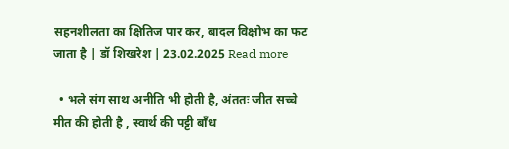सहनशीलता का क्षितिज पार कर, बादल विक्षोभ का फट जाता है | डॉ शिखरेश | 23.02.2025 Read more

  • भले संग साथ अनीति भी होती है, अंततः जीत सच्चे मीत की होती है , स्वार्थ की पट्टी बाँध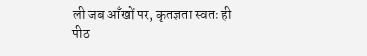ली जब आँखों पर, कृतज्ञता स्वतः ही पीठ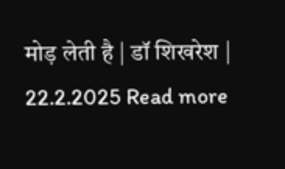मोड़ लेती है | डॉ शिखरेश | 22.2.2025 Read more